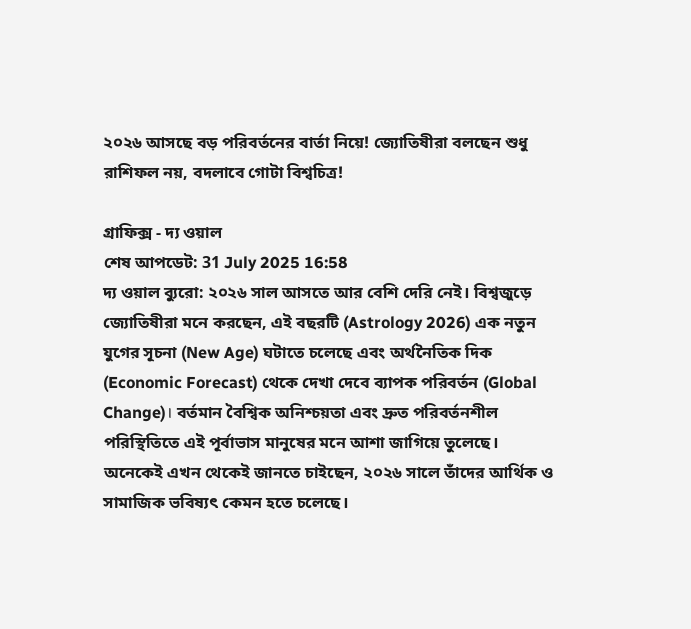২০২৬ আসছে বড় পরিবর্তনের বার্তা নিয়ে! জ্যোতিষীরা বলছেন শুধু রাশিফল নয়, বদলাবে গোটা বিশ্বচিত্র!

গ্রাফিক্স - দ্য ওয়াল
শেষ আপডেট: 31 July 2025 16:58
দ্য ওয়াল ব্যুরো: ২০২৬ সাল আসতে আর বেশি দেরি নেই। বিশ্বজুড়ে জ্যোতিষীরা মনে করছেন, এই বছরটি (Astrology 2026) এক নতুন যুগের সূচনা (New Age) ঘটাতে চলেছে এবং অর্থনৈতিক দিক (Economic Forecast) থেকে দেখা দেবে ব্যাপক পরিবর্তন (Global Change)। বর্তমান বৈশ্বিক অনিশ্চয়তা এবং দ্রুত পরিবর্তনশীল পরিস্থিতিতে এই পূর্বাভাস মানুষের মনে আশা জাগিয়ে তুলেছে।
অনেকেই এখন থেকেই জানতে চাইছেন, ২০২৬ সালে তাঁদের আর্থিক ও সামাজিক ভবিষ্যৎ কেমন হতে চলেছে।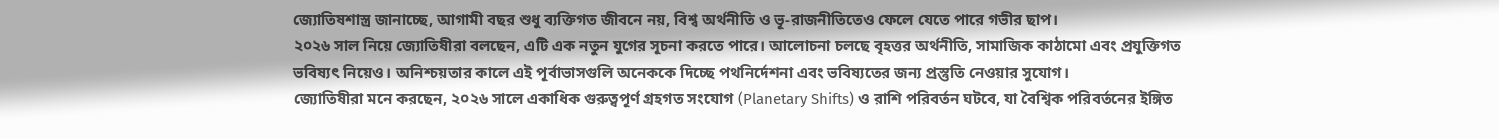জ্যোতিষশাস্ত্র জানাচ্ছে, আগামী বছর শুধু ব্যক্তিগত জীবনে নয়, বিশ্ব অর্থনীতি ও ভূ-রাজনীতিতেও ফেলে যেতে পারে গভীর ছাপ।
২০২৬ সাল নিয়ে জ্যোতিষীরা বলছেন, এটি এক নতুন যুগের সূচনা করতে পারে। আলোচনা চলছে বৃহত্তর অর্থনীতি, সামাজিক কাঠামো এবং প্রযুক্তিগত ভবিষ্যৎ নিয়েও। অনিশ্চয়তার কালে এই পূর্বাভাসগুলি অনেককে দিচ্ছে পথনির্দেশনা এবং ভবিষ্যতের জন্য প্রস্তুতি নেওয়ার সুযোগ।
জ্যোতিষীরা মনে করছেন, ২০২৬ সালে একাধিক গুরুত্বপূর্ণ গ্রহগত সংযোগ (Planetary Shifts) ও রাশি পরিবর্তন ঘটবে, যা বৈশ্বিক পরিবর্তনের ইঙ্গিত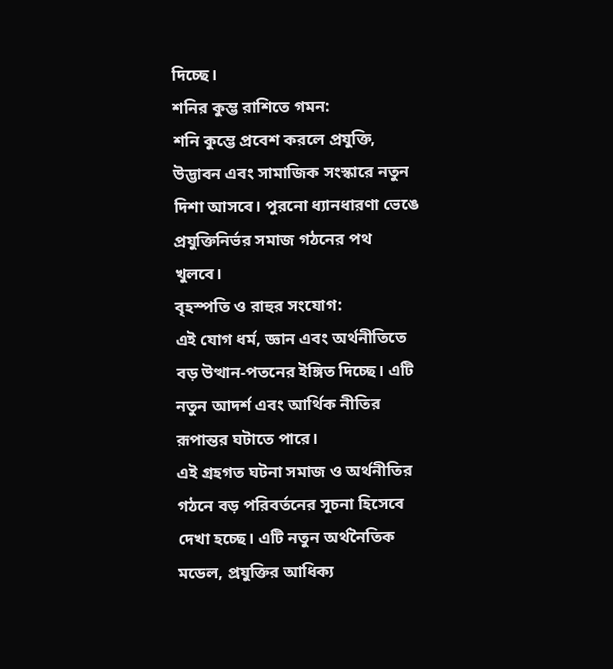দিচ্ছে।
শনির কুম্ভ রাশিতে গমন:
শনি কুম্ভে প্রবেশ করলে প্রযুক্তি, উদ্ভাবন এবং সামাজিক সংস্কারে নতুন দিশা আসবে। পুরনো ধ্যানধারণা ভেঙে প্রযুক্তিনির্ভর সমাজ গঠনের পথ খুলবে।
বৃহস্পতি ও রাহুর সংযোগ:
এই যোগ ধর্ম, জ্ঞান এবং অর্থনীতিতে বড় উত্থান-পতনের ইঙ্গিত দিচ্ছে। এটি নতুন আদর্শ এবং আর্থিক নীতির রূপান্তর ঘটাতে পারে।
এই গ্রহগত ঘটনা সমাজ ও অর্থনীতির গঠনে বড় পরিবর্তনের সূচনা হিসেবে দেখা হচ্ছে। এটি নতুন অর্থনৈতিক মডেল, প্রযুক্তির আধিক্য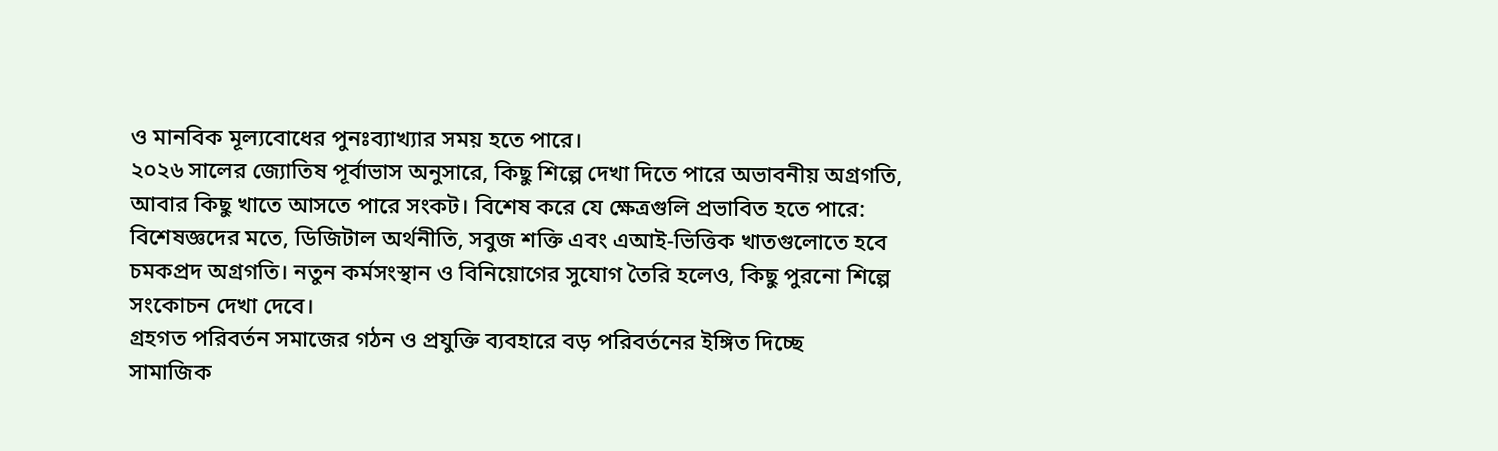ও মানবিক মূল্যবোধের পুনঃব্যাখ্যার সময় হতে পারে।
২০২৬ সালের জ্যোতিষ পূর্বাভাস অনুসারে, কিছু শিল্পে দেখা দিতে পারে অভাবনীয় অগ্রগতি, আবার কিছু খাতে আসতে পারে সংকট। বিশেষ করে যে ক্ষেত্রগুলি প্রভাবিত হতে পারে:
বিশেষজ্ঞদের মতে, ডিজিটাল অর্থনীতি, সবুজ শক্তি এবং এআই-ভিত্তিক খাতগুলোতে হবে চমকপ্রদ অগ্রগতি। নতুন কর্মসংস্থান ও বিনিয়োগের সুযোগ তৈরি হলেও, কিছু পুরনো শিল্পে সংকোচন দেখা দেবে।
গ্রহগত পরিবর্তন সমাজের গঠন ও প্রযুক্তি ব্যবহারে বড় পরিবর্তনের ইঙ্গিত দিচ্ছে
সামাজিক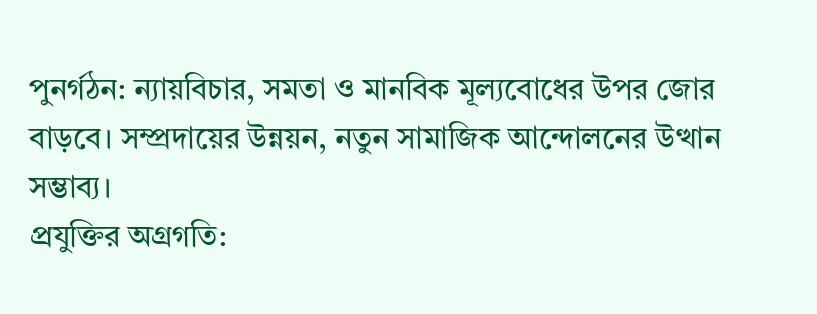পুনর্গঠন: ন্যায়বিচার, সমতা ও মানবিক মূল্যবোধের উপর জোর বাড়বে। সম্প্রদায়ের উন্নয়ন, নতুন সামাজিক আন্দোলনের উত্থান সম্ভাব্য।
প্রযুক্তির অগ্রগতি: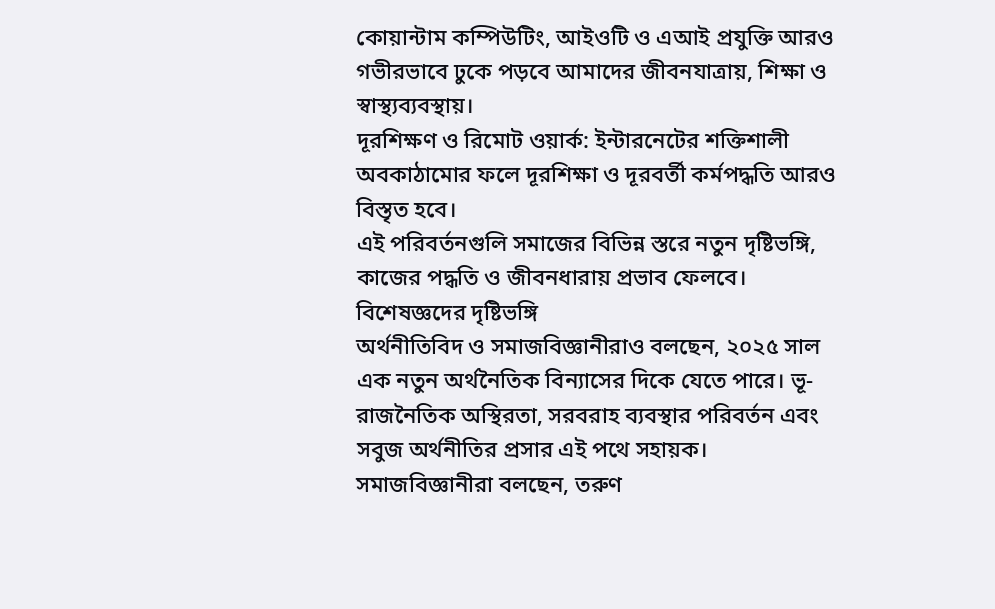কোয়ান্টাম কম্পিউটিং, আইওটি ও এআই প্রযুক্তি আরও গভীরভাবে ঢুকে পড়বে আমাদের জীবনযাত্রায়, শিক্ষা ও স্বাস্থ্যব্যবস্থায়।
দূরশিক্ষণ ও রিমোট ওয়ার্ক: ইন্টারনেটের শক্তিশালী অবকাঠামোর ফলে দূরশিক্ষা ও দূরবর্তী কর্মপদ্ধতি আরও বিস্তৃত হবে।
এই পরিবর্তনগুলি সমাজের বিভিন্ন স্তরে নতুন দৃষ্টিভঙ্গি, কাজের পদ্ধতি ও জীবনধারায় প্রভাব ফেলবে।
বিশেষজ্ঞদের দৃষ্টিভঙ্গি
অর্থনীতিবিদ ও সমাজবিজ্ঞানীরাও বলছেন, ২০২৫ সাল এক নতুন অর্থনৈতিক বিন্যাসের দিকে যেতে পারে। ভূ-রাজনৈতিক অস্থিরতা, সরবরাহ ব্যবস্থার পরিবর্তন এবং সবুজ অর্থনীতির প্রসার এই পথে সহায়ক।
সমাজবিজ্ঞানীরা বলছেন, তরুণ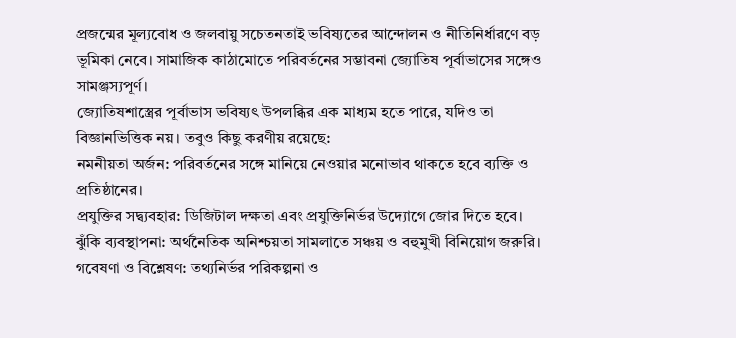প্রজন্মের মূল্যবোধ ও জলবায়ু সচেতনতাই ভবিষ্যতের আন্দোলন ও নীতিনির্ধারণে বড় ভূমিকা নেবে। সামাজিক কাঠামোতে পরিবর্তনের সম্ভাবনা জ্যোতিষ পূর্বাভাসের সঙ্গেও সামঞ্জস্যপূর্ণ।
জ্যোতিষশাস্ত্রের পূর্বাভাস ভবিষ্যৎ উপলব্ধির এক মাধ্যম হতে পারে, যদিও তা বিজ্ঞানভিত্তিক নয়। তবুও কিছু করণীয় রয়েছে:
নমনীয়তা অর্জন: পরিবর্তনের সঙ্গে মানিয়ে নেওয়ার মনোভাব থাকতে হবে ব্যক্তি ও প্রতিষ্ঠানের।
প্রযুক্তির সদ্ব্যবহার: ডিজিটাল দক্ষতা এবং প্রযুক্তিনির্ভর উদ্যোগে জোর দিতে হবে।
ঝুঁকি ব্যবস্থাপনা: অর্থনৈতিক অনিশ্চয়তা সামলাতে সঞ্চয় ও বহুমুখী বিনিয়োগ জরুরি।
গবেষণা ও বিশ্লেষণ: তথ্যনির্ভর পরিকল্পনা ও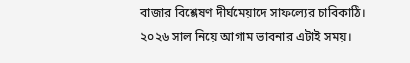বাজার বিশ্লেষণ দীর্ঘমেয়াদে সাফল্যের চাবিকাঠি।
২০২৬ সাল নিয়ে আগাম ভাবনার এটাই সময়।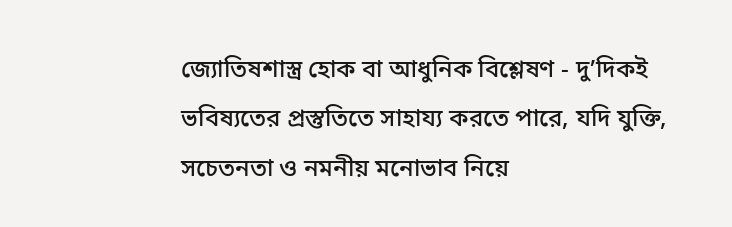জ্যোতিষশাস্ত্র হোক বা আধুনিক বিশ্লেষণ - দু’দিকই ভবিষ্যতের প্রস্তুতিতে সাহায্য করতে পারে, যদি যুক্তি, সচেতনতা ও নমনীয় মনোভাব নিয়ে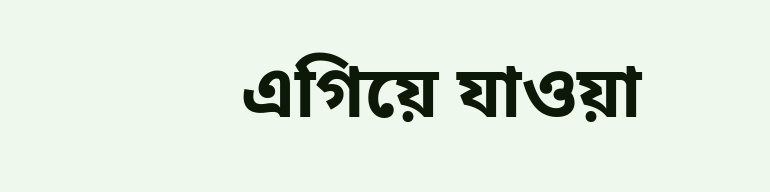এগিয়ে যাওয়া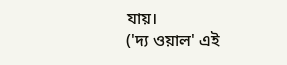যায়।
('দ্য ওয়াল' এই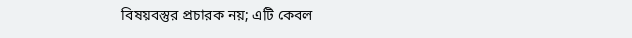বিষয়বস্তুর প্রচারক নয়; এটি কেবল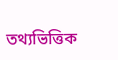তথ্যভিত্তিক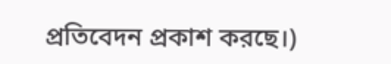প্রতিবেদন প্রকাশ করছে।)